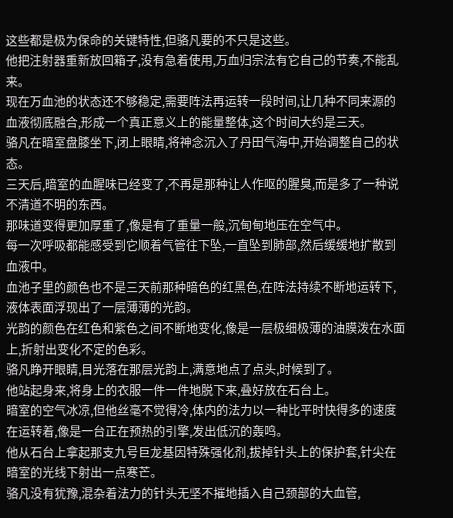这些都是极为保命的关键特性,但骆凡要的不只是这些。
他把注射器重新放回箱子,没有急着使用,万血归宗法有它自己的节奏,不能乱来。
现在万血池的状态还不够稳定,需要阵法再运转一段时间,让几种不同来源的血液彻底融合,形成一个真正意义上的能量整体,这个时间大约是三天。
骆凡在暗室盘膝坐下,闭上眼睛,将神念沉入了丹田气海中,开始调整自己的状态。
三天后,暗室的血腥味已经变了,不再是那种让人作呕的腥臭,而是多了一种说不清道不明的东西。
那味道变得更加厚重了,像是有了重量一般,沉甸甸地压在空气中。
每一次呼吸都能感受到它顺着气管往下坠,一直坠到肺部,然后缓缓地扩散到血液中。
血池子里的颜色也不是三天前那种暗色的红黑色,在阵法持续不断地运转下,液体表面浮现出了一层薄薄的光韵。
光韵的颜色在红色和紫色之间不断地变化,像是一层极细极薄的油膜泼在水面上,折射出变化不定的色彩。
骆凡睁开眼睛,目光落在那层光韵上,满意地点了点头,时候到了。
他站起身来,将身上的衣服一件一件地脱下来,叠好放在石台上。
暗室的空气冰凉,但他丝毫不觉得冷,体内的法力以一种比平时快得多的速度在运转着,像是一台正在预热的引擎,发出低沉的轰鸣。
他从石台上拿起那支九号巨龙基因特殊强化剂,拔掉针头上的保护套,针尖在暗室的光线下射出一点寒芒。
骆凡没有犹豫,混杂着法力的针头无坚不摧地插入自己颈部的大血管,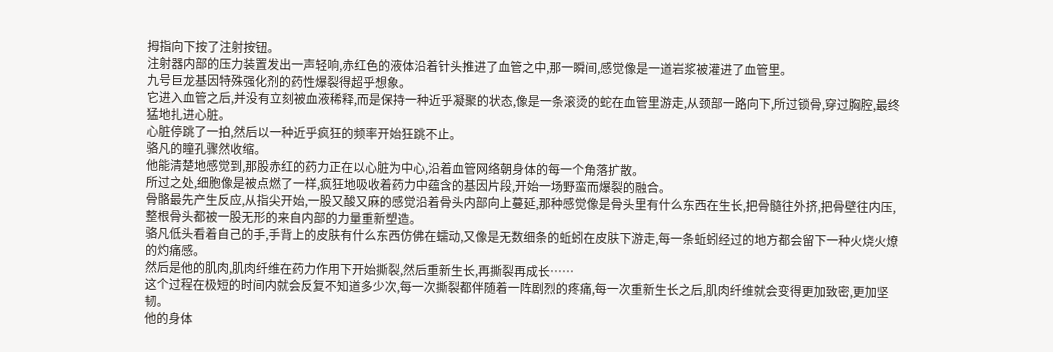拇指向下按了注射按钮。
注射器内部的压力装置发出一声轻响,赤红色的液体沿着针头推进了血管之中,那一瞬间,感觉像是一道岩浆被灌进了血管里。
九号巨龙基因特殊强化剂的药性爆裂得超乎想象。
它进入血管之后,并没有立刻被血液稀释,而是保持一种近乎凝聚的状态,像是一条滚烫的蛇在血管里游走,从颈部一路向下,所过锁骨,穿过胸腔,最终猛地扎进心脏。
心脏停跳了一拍,然后以一种近乎疯狂的频率开始狂跳不止。
骆凡的瞳孔骤然收缩。
他能清楚地感觉到,那股赤红的药力正在以心脏为中心,沿着血管网络朝身体的每一个角落扩散。
所过之处,细胞像是被点燃了一样,疯狂地吸收着药力中蕴含的基因片段,开始一场野蛮而爆裂的融合。
骨骼最先产生反应,从指尖开始,一股又酸又麻的感觉沿着骨头内部向上蔓延,那种感觉像是骨头里有什么东西在生长,把骨髓往外挤,把骨壁往内压,整根骨头都被一股无形的来自内部的力量重新塑造。
骆凡低头看着自己的手,手背上的皮肤有什么东西仿佛在蠕动,又像是无数细条的蚯蚓在皮肤下游走,每一条蚯蚓经过的地方都会留下一种火烧火燎的灼痛感。
然后是他的肌肉,肌肉纤维在药力作用下开始撕裂,然后重新生长,再撕裂再成长……
这个过程在极短的时间内就会反复不知道多少次,每一次撕裂都伴随着一阵剧烈的疼痛,每一次重新生长之后,肌肉纤维就会变得更加致密,更加坚韧。
他的身体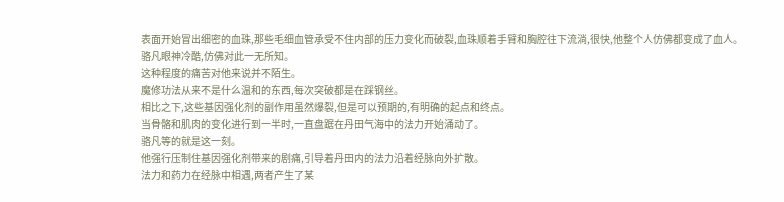表面开始冒出细密的血珠,那些毛细血管承受不住内部的压力变化而破裂,血珠顺着手臂和胸腔往下流淌,很快,他整个人仿佛都变成了血人。
骆凡眼神冷酷,仿佛对此一无所知。
这种程度的痛苦对他来说并不陌生。
魔修功法从来不是什么温和的东西,每次突破都是在踩钢丝。
相比之下,这些基因强化剂的副作用虽然爆裂,但是可以预期的,有明确的起点和终点。
当骨骼和肌肉的变化进行到一半时,一直盘踞在丹田气海中的法力开始涌动了。
骆凡等的就是这一刻。
他强行压制住基因强化剂带来的剧痛,引导着丹田内的法力沿着经脉向外扩散。
法力和药力在经脉中相遇,两者产生了某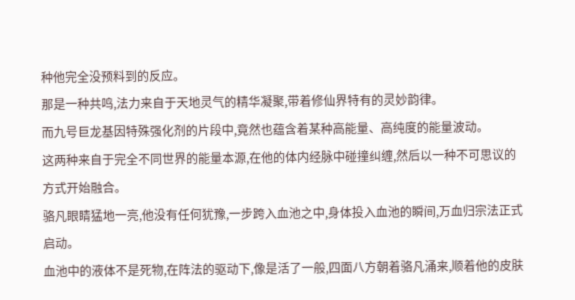种他完全没预料到的反应。
那是一种共鸣,法力来自于天地灵气的精华凝聚,带着修仙界特有的灵妙韵律。
而九号巨龙基因特殊强化剂的片段中,竟然也蕴含着某种高能量、高纯度的能量波动。
这两种来自于完全不同世界的能量本源,在他的体内经脉中碰撞纠缠,然后以一种不可思议的方式开始融合。
骆凡眼睛猛地一亮,他没有任何犹豫,一步跨入血池之中,身体投入血池的瞬间,万血归宗法正式启动。
血池中的液体不是死物,在阵法的驱动下,像是活了一般,四面八方朝着骆凡涌来,顺着他的皮肤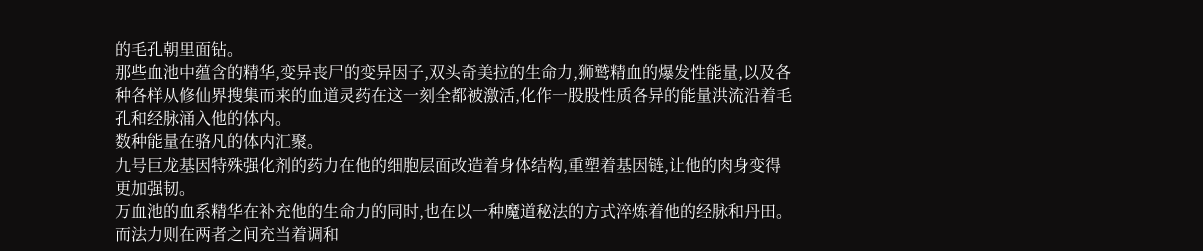的毛孔朝里面钻。
那些血池中蕴含的精华,变异丧尸的变异因子,双头奇美拉的生命力,狮鹫精血的爆发性能量,以及各种各样从修仙界搜集而来的血道灵药在这一刻全都被激活,化作一股股性质各异的能量洪流沿着毛孔和经脉涌入他的体内。
数种能量在骆凡的体内汇聚。
九号巨龙基因特殊强化剂的药力在他的细胞层面改造着身体结构,重塑着基因链,让他的肉身变得更加强韧。
万血池的血系精华在补充他的生命力的同时,也在以一种魔道秘法的方式淬炼着他的经脉和丹田。
而法力则在两者之间充当着调和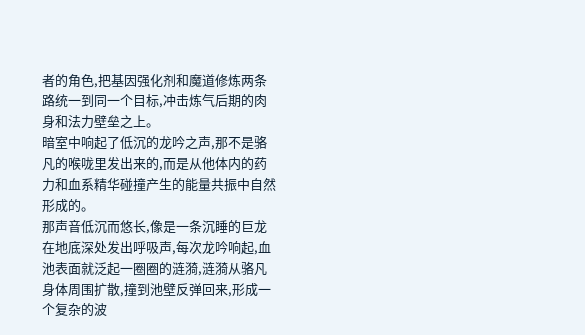者的角色,把基因强化剂和魔道修炼两条路统一到同一个目标,冲击炼气后期的肉身和法力壁垒之上。
暗室中响起了低沉的龙吟之声,那不是骆凡的喉咙里发出来的,而是从他体内的药力和血系精华碰撞产生的能量共振中自然形成的。
那声音低沉而悠长,像是一条沉睡的巨龙在地底深处发出呼吸声,每次龙吟响起,血池表面就泛起一圈圈的涟漪,涟漪从骆凡身体周围扩散,撞到池壁反弹回来,形成一个复杂的波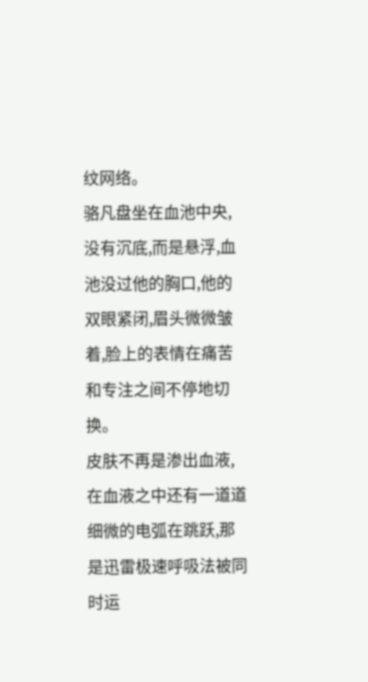纹网络。
骆凡盘坐在血池中央,没有沉底,而是悬浮,血池没过他的胸口,他的双眼紧闭,眉头微微皱着,脸上的表情在痛苦和专注之间不停地切换。
皮肤不再是渗出血液,在血液之中还有一道道细微的电弧在跳跃,那是迅雷极速呼吸法被同时运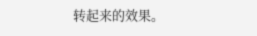转起来的效果。